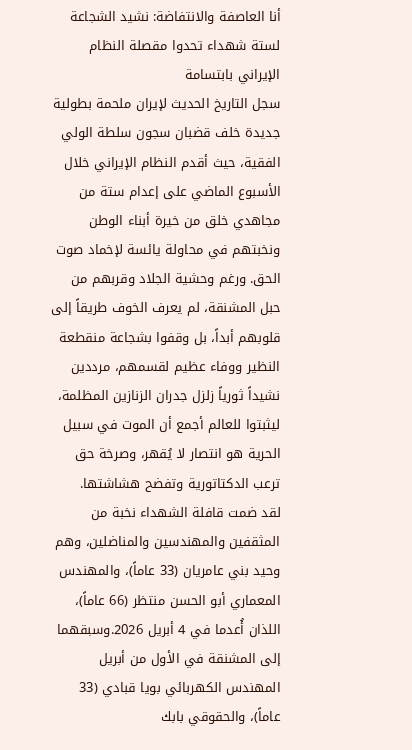أنا العاصفة والانتفاضة: نشيد الشجاعة لستة شهداء تحدوا مقصلة النظام الإيراني بابتسامة
سجل التاريخ الحديث لإيران ملحمة بطولية جديدة خلف قضبان سجون سلطة الولي الفقیة، حيث أقدم النظام الإيراني خلال الأسبوع الماضي على إعدام ستة من مجاهدي خلق من خيرة أبناء الوطن ونخبتهم في محاولة يائسة لإخماد صوت الحق. ورغم وحشية الجلاد وقربهم من حبل المشنقة، لم يعرف الخوف طريقاً إلى قلوبهم أبداً، بل وقفوا بشجاعة منقطعة النظير ووفاء عظيم لقسمهم، مرددين نشيداً ثورياً زلزل جدران الزنازين المظلمة، ليثبتوا للعالم أجمع أن الموت في سبيل الحرية هو انتصار لا يُقهر، وصرخة حق ترعب الدكتاتورية وتفضح هشاشتها.
لقد ضمت قافلة الشهداء نخبة من المثقفين والمهندسين والمناضلين، وهم وحيد بني عامريان (33 عاماً)، والمهندس المعماري أبو الحسن منتظر (66 عاماً)، اللذان أُعدما في 4 أبريل 2026.وسبقهما إلى المشنقة في الأول من أبريل المهندس الكهربائي بويا قبادي (33 عاماً)، والحقوقي بابك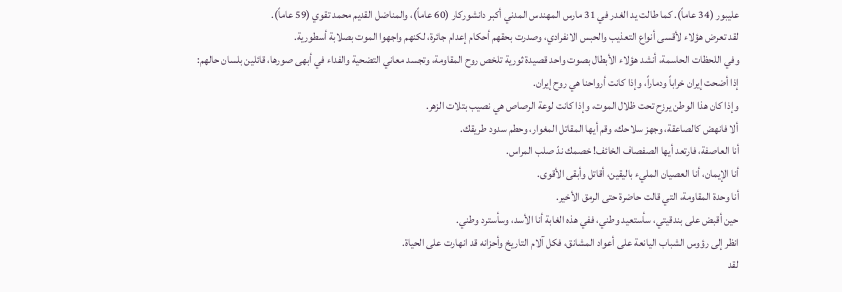عليبور (34 عاماً). كما طالت يد الغدر في 31 مارس المهندس المدني أكبر دانشوركار (60 عاماً)، والمناضل القديم محمد تقوي (59 عاماً).
لقد تعرض هؤلاء لأقسى أنواع التعذيب والحبس الانفرادي، وصدرت بحقهم أحكام إعدام جائرة، لكنهم واجهوا الموت بصلابة أسطورية.
وفي اللحظات الحاسمة، أنشد هؤلاء الأبطال بصوت واحد قصيدة ثورية تلخص روح المقاومة، وتجسد معاني التضحية والفداء في أبهى صورها، قائلين بلسان حالهم:
إذا أضحت إيران خراباً ودماراً، وإذا كانت أرواحنا هي روح إيران.
وإذا كان هذا الوطن يرزح تحت ظلال الموت، وإذا كانت لوعة الرصاص هي نصيب بتلات الزهر.
ألا فانهض كالصاعقة، وجهز سلاحك، وقم أيها المقاتل المغوار، وحطم سدود طريقك.
أنا العاصفة، فارتعد أيها الصفصاف الخائف! خصمك ندّ صلب المراس.
أنا الإيمان، أنا العصيان المليء باليقين، أقاتل وأبقى الأقوى.
أنا وحدة المقاومة، التي قالت حاضرة حتى الرمق الأخير.
حين أقبض على بندقيتي، سأستعيد وطني، ففي هذه الغابة أنا الأسد، وسأسترد وطني.
انظر إلى رؤوس الشباب اليانعة على أعواد المشانق، فكل آلام التاريخ وأحزانه قد انهارت على الحياة.
لقد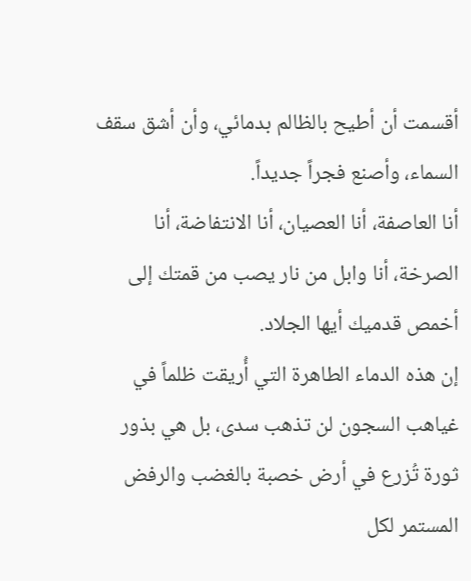أقسمت أن أطيح بالظالم بدمائي، وأن أشق سقف السماء، وأصنع فجراً جديداً.
أنا العاصفة، أنا العصيان، أنا الانتفاضة، أنا الصرخة، أنا وابل من نار يصب من قمتك إلى أخمص قدميك أيها الجلاد.
إن هذه الدماء الطاهرة التي أُريقت ظلماً في غياهب السجون لن تذهب سدى، بل هي بذور ثورة تُزرع في أرض خصبة بالغضب والرفض المستمر لكل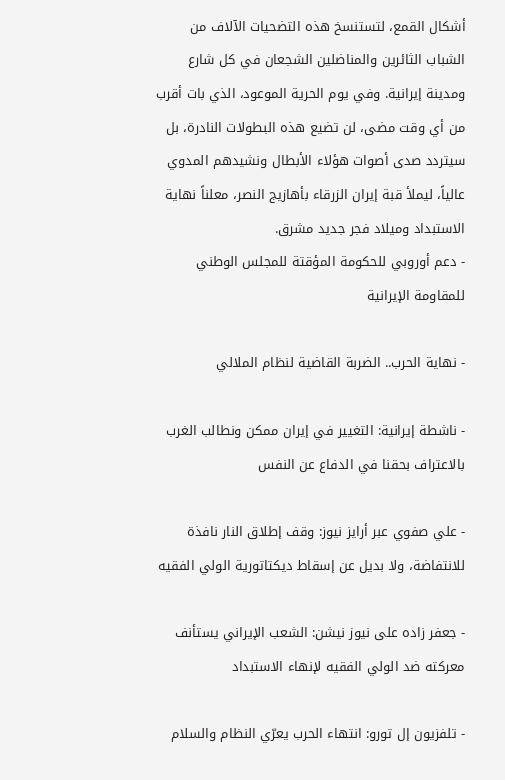أشكال القمع، لتستنسخ هذه التضحيات الآلاف من الشباب الثائرين والمناضلين الشجعان في كل شارع ومدينة إيرانية. وفي يوم الحرية الموعود، الذي بات أقرب من أي وقت مضى، لن تضيع هذه البطولات النادرة، بل سيتردد صدى أصوات هؤلاء الأبطال ونشيدهم المدوي عالياً، ليملأ قبة إيران الزرقاء بأهازيج النصر، معلناً نهاية الاستبداد وميلاد فجر جديد مشرق.
- دعم أوروبي للحكومة المؤقتة للمجلس الوطني للمقاومة الإيرانية

- نهاية الحرب.. الضربة القاضية لنظام الملالي

- ناشطة إيرانية: التغيير في إيران ممكن ونطالب الغرب بالاعتراف بحقنا في الدفاع عن النفس

- علي صفوي عبر أرايز نيوز: وقف إطلاق النار نافذة للانتفاضة، ولا بديل عن إسقاط ديكتاتورية الولي الفقيه

- جعفر زاده على نيوز نيشن: الشعب الإيراني يستأنف معركته ضد الولي الفقيه لإنهاء الاستبداد

- تلفزيون إل تورو: انتهاء الحرب يعرّي النظام والسلام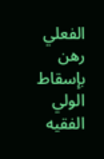الفعلي رهن بإسقاط الولي الفقيه